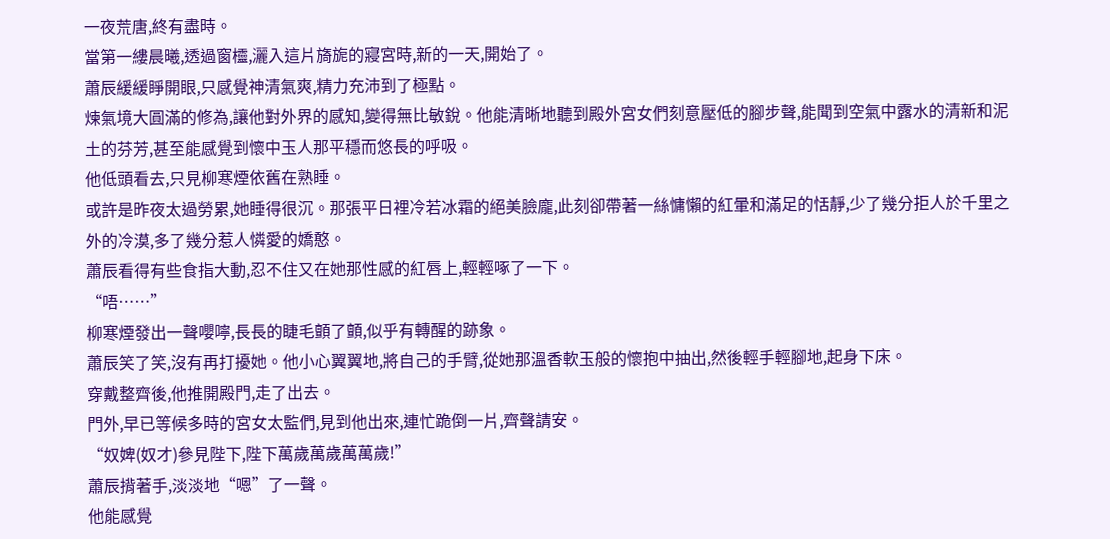一夜荒唐,終有盡時。
當第一縷晨曦,透過窗欞,灑入這片旖旎的寢宮時,新的一天,開始了。
蕭辰緩緩睜開眼,只感覺神清氣爽,精力充沛到了極點。
煉氣境大圓滿的修為,讓他對外界的感知,變得無比敏銳。他能清晰地聽到殿外宮女們刻意壓低的腳步聲,能聞到空氣中露水的清新和泥土的芬芳,甚至能感覺到懷中玉人那平穩而悠長的呼吸。
他低頭看去,只見柳寒煙依舊在熟睡。
或許是昨夜太過勞累,她睡得很沉。那張平日裡冷若冰霜的絕美臉龐,此刻卻帶著一絲慵懶的紅暈和滿足的恬靜,少了幾分拒人於千里之外的冷漠,多了幾分惹人憐愛的嬌憨。
蕭辰看得有些食指大動,忍不住又在她那性感的紅唇上,輕輕啄了一下。
“唔……”
柳寒煙發出一聲嚶嚀,長長的睫毛顫了顫,似乎有轉醒的跡象。
蕭辰笑了笑,沒有再打擾她。他小心翼翼地,將自己的手臂,從她那溫香軟玉般的懷抱中抽出,然後輕手輕腳地,起身下床。
穿戴整齊後,他推開殿門,走了出去。
門外,早已等候多時的宮女太監們,見到他出來,連忙跪倒一片,齊聲請安。
“奴婢(奴才)參見陛下,陛下萬歲萬歲萬萬歲!”
蕭辰揹著手,淡淡地“嗯”了一聲。
他能感覺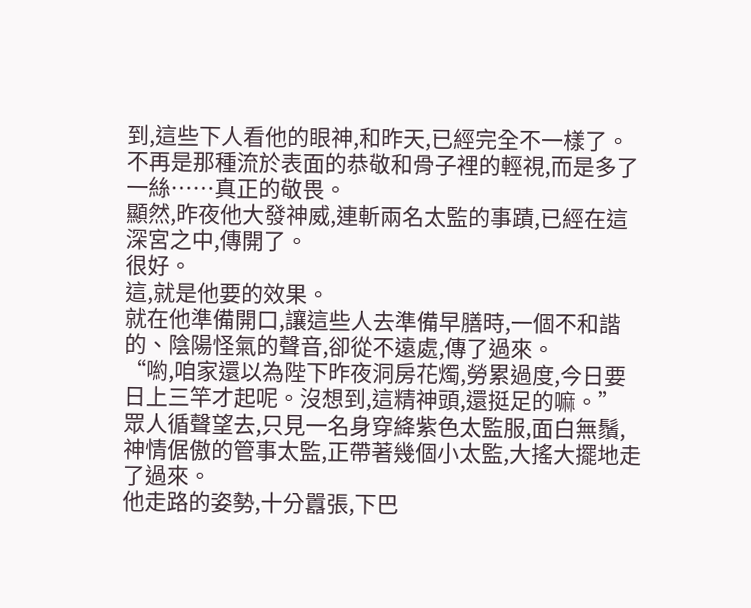到,這些下人看他的眼神,和昨天,已經完全不一樣了。
不再是那種流於表面的恭敬和骨子裡的輕視,而是多了一絲……真正的敬畏。
顯然,昨夜他大發神威,連斬兩名太監的事蹟,已經在這深宮之中,傳開了。
很好。
這,就是他要的效果。
就在他準備開口,讓這些人去準備早膳時,一個不和諧的、陰陽怪氣的聲音,卻從不遠處,傳了過來。
“喲,咱家還以為陛下昨夜洞房花燭,勞累過度,今日要日上三竿才起呢。沒想到,這精神頭,還挺足的嘛。”
眾人循聲望去,只見一名身穿絳紫色太監服,面白無鬚,神情倨傲的管事太監,正帶著幾個小太監,大搖大擺地走了過來。
他走路的姿勢,十分囂張,下巴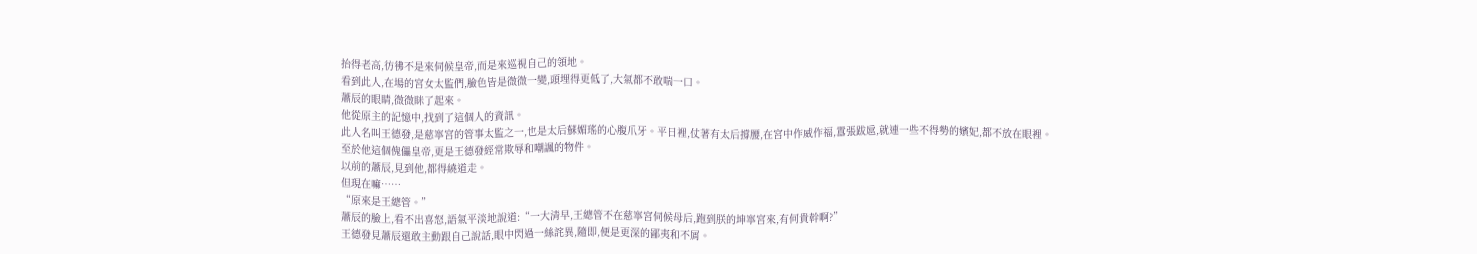抬得老高,彷彿不是來伺候皇帝,而是來巡視自己的領地。
看到此人,在場的宮女太監們,臉色皆是微微一變,頭埋得更低了,大氣都不敢喘一口。
蕭辰的眼睛,微微眯了起來。
他從原主的記憶中,找到了這個人的資訊。
此人名叫王德發,是慈寧宮的管事太監之一,也是太后蘇媚瑤的心腹爪牙。平日裡,仗著有太后撐腰,在宮中作威作福,囂張跋扈,就連一些不得勢的嬪妃,都不放在眼裡。
至於他這個傀儡皇帝,更是王德發經常欺辱和嘲諷的物件。
以前的蕭辰,見到他,都得繞道走。
但現在嘛……
“原來是王總管。”
蕭辰的臉上,看不出喜怒,語氣平淡地說道:“一大清早,王總管不在慈寧宮伺候母后,跑到朕的坤寧宮來,有何貴幹啊?”
王德發見蕭辰還敢主動跟自己說話,眼中閃過一絲詫異,隨即,便是更深的鄙夷和不屑。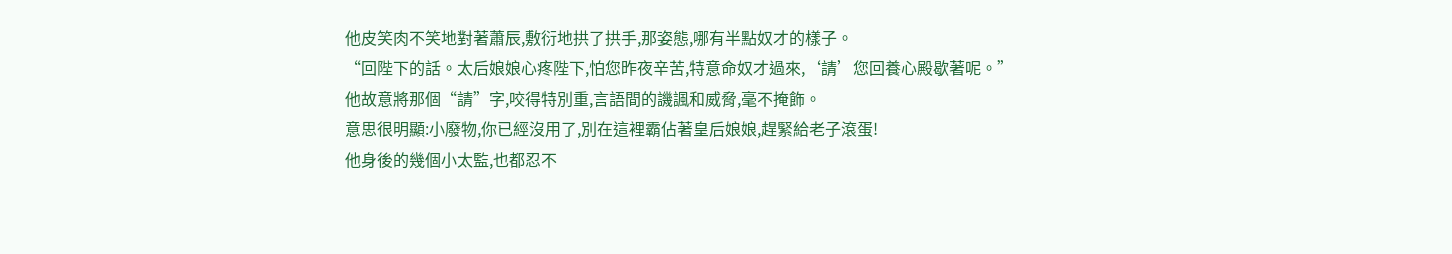他皮笑肉不笑地對著蕭辰,敷衍地拱了拱手,那姿態,哪有半點奴才的樣子。
“回陛下的話。太后娘娘心疼陛下,怕您昨夜辛苦,特意命奴才過來,‘請’您回養心殿歇著呢。”
他故意將那個“請”字,咬得特別重,言語間的譏諷和威脅,毫不掩飾。
意思很明顯:小廢物,你已經沒用了,別在這裡霸佔著皇后娘娘,趕緊給老子滾蛋!
他身後的幾個小太監,也都忍不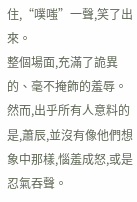住,“噗嗤”一聲,笑了出來。
整個場面,充滿了詭異的、毫不掩飾的羞辱。
然而,出乎所有人意料的是,蕭辰,並沒有像他們想象中那樣,惱羞成怒,或是忍氣吞聲。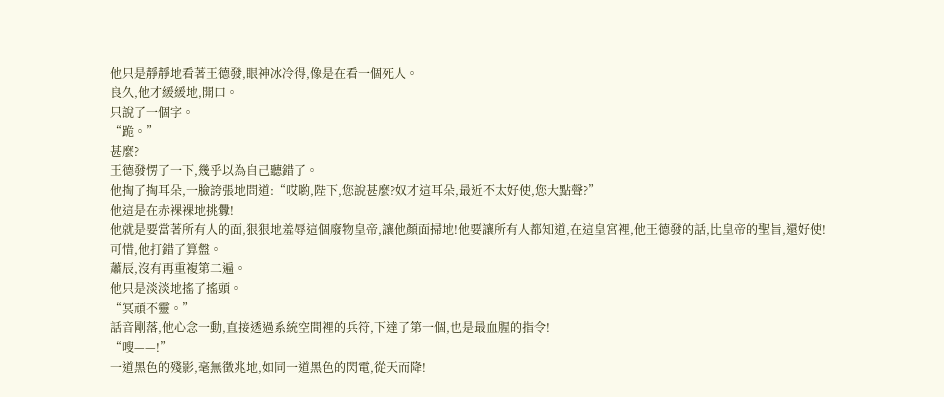他只是靜靜地看著王德發,眼神冰冷得,像是在看一個死人。
良久,他才緩緩地,開口。
只說了一個字。
“跪。”
甚麼?
王德發愣了一下,幾乎以為自己聽錯了。
他掏了掏耳朵,一臉誇張地問道:“哎喲,陛下,您說甚麼?奴才這耳朵,最近不太好使,您大點聲?”
他這是在赤裸裸地挑釁!
他就是要當著所有人的面,狠狠地羞辱這個廢物皇帝,讓他顏面掃地!他要讓所有人都知道,在這皇宮裡,他王德發的話,比皇帝的聖旨,還好使!
可惜,他打錯了算盤。
蕭辰,沒有再重複第二遍。
他只是淡淡地搖了搖頭。
“冥頑不靈。”
話音剛落,他心念一動,直接透過系統空間裡的兵符,下達了第一個,也是最血腥的指令!
“嗖——!”
一道黑色的殘影,毫無徵兆地,如同一道黑色的閃電,從天而降!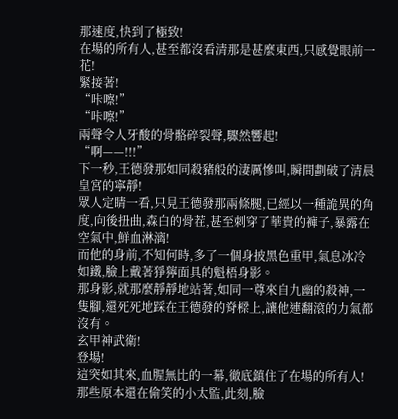那速度,快到了極致!
在場的所有人,甚至都沒看清那是甚麼東西,只感覺眼前一花!
緊接著!
“咔嚓!”
“咔嚓!”
兩聲令人牙酸的骨骼碎裂聲,驟然響起!
“啊——!!!”
下一秒,王德發那如同殺豬般的淒厲慘叫,瞬間劃破了清晨皇宮的寧靜!
眾人定睛一看,只見王德發那兩條腿,已經以一種詭異的角度,向後扭曲,森白的骨茬,甚至刺穿了華貴的褲子,暴露在空氣中,鮮血淋漓!
而他的身前,不知何時,多了一個身披黑色重甲,氣息冰冷如鐵,臉上戴著猙獰面具的魁梧身影。
那身影,就那麼靜靜地站著,如同一尊來自九幽的殺神,一隻腳,還死死地踩在王德發的脊樑上,讓他連翻滾的力氣都沒有。
玄甲神武衛!
登場!
這突如其來,血腥無比的一幕,徹底鎮住了在場的所有人!
那些原本還在偷笑的小太監,此刻,臉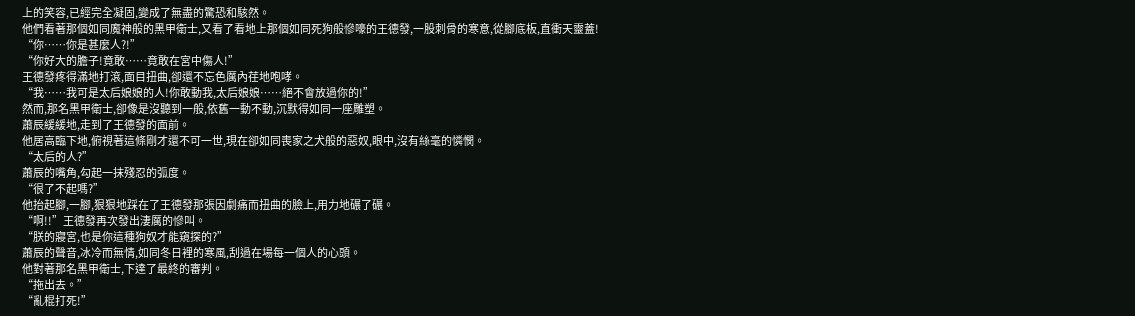上的笑容,已經完全凝固,變成了無盡的驚恐和駭然。
他們看著那個如同魔神般的黑甲衛士,又看了看地上那個如同死狗般慘嚎的王德發,一股刺骨的寒意,從腳底板,直衝天靈蓋!
“你……你是甚麼人?!”
“你好大的膽子!竟敢……竟敢在宮中傷人!”
王德發疼得滿地打滾,面目扭曲,卻還不忘色厲內荏地咆哮。
“我……我可是太后娘娘的人!你敢動我,太后娘娘……絕不會放過你的!”
然而,那名黑甲衛士,卻像是沒聽到一般,依舊一動不動,沉默得如同一座雕塑。
蕭辰緩緩地,走到了王德發的面前。
他居高臨下地,俯視著這條剛才還不可一世,現在卻如同喪家之犬般的惡奴,眼中,沒有絲毫的憐憫。
“太后的人?”
蕭辰的嘴角,勾起一抹殘忍的弧度。
“很了不起嗎?”
他抬起腳,一腳,狠狠地踩在了王德發那張因劇痛而扭曲的臉上,用力地碾了碾。
“啊!!”王德發再次發出淒厲的慘叫。
“朕的寢宮,也是你這種狗奴才能窺探的?”
蕭辰的聲音,冰冷而無情,如同冬日裡的寒風,刮過在場每一個人的心頭。
他對著那名黑甲衛士,下達了最終的審判。
“拖出去。”
“亂棍打死!”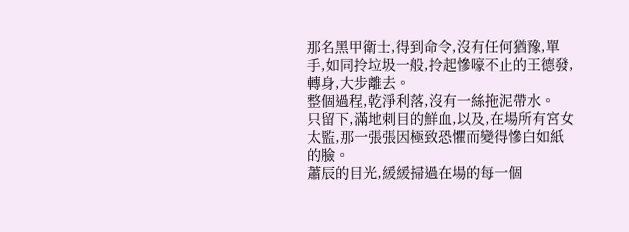那名黑甲衛士,得到命令,沒有任何猶豫,單手,如同拎垃圾一般,拎起慘嚎不止的王德發,轉身,大步離去。
整個過程,乾淨利落,沒有一絲拖泥帶水。
只留下,滿地刺目的鮮血,以及,在場所有宮女太監,那一張張因極致恐懼而變得慘白如紙的臉。
蕭辰的目光,緩緩掃過在場的每一個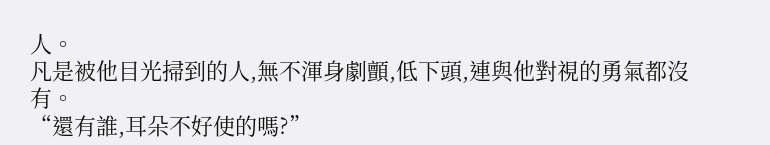人。
凡是被他目光掃到的人,無不渾身劇顫,低下頭,連與他對視的勇氣都沒有。
“還有誰,耳朵不好使的嗎?”